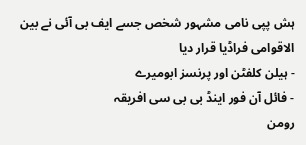ہش پپی نامی مشہور شخص جسے ایف بی آئی نے بین الاقوامی فراڈیا قرار دیا
- ہیلن کلفٹن اور پرنسز ابومیرے
- فائل آن فور اینڈ بی بی سی افریقہ
رومن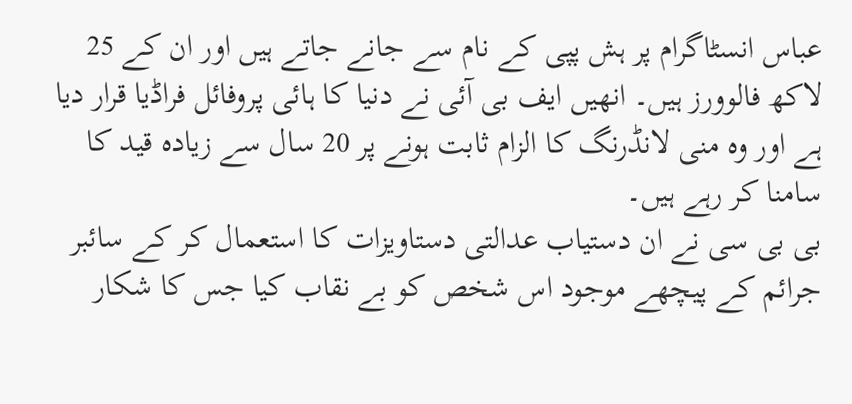عباس انسٹاگرام پر ہش پپی کے نام سے جانے جاتے ہیں اور ان کے 25 لاکھ فالوورز ہیں۔ انھیں ایف بی آئی نے دنیا کا ہائی پروفائل فراڈیا قرار دیا ہے اور وہ منی لانڈرنگ کا الزام ثابت ہونے پر 20 سال سے زیادہ قید کا سامنا کر رہے ہیں۔
بی بی سی نے ان دستیاب عدالتی دستاویزات کا استعمال کر کے سائبر جرائم کے پیچھے موجود اس شخص کو بے نقاب کیا جس کا شکار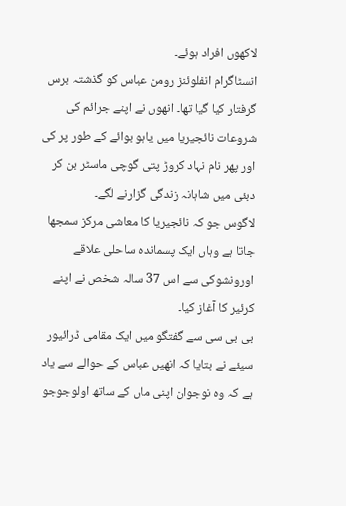لاکھوں افراد ہوئے۔
انسٹاگرام انفلوئنز رومن عباس کو گذشتہ برس گرفتار کیا گیا تھا۔ انھوں نے اپنے جرائم کی شروعات نائجیریا میں یاہو بوائے کے طور پر کی اور پھر نام نہاد کروڑ پتی گوچی ماسٹر بن کر دبئی میں شاہانہ زندگی گزارنے لگے۔
لاگوس جو کہ نائجیریا کا معاشی مرکز سمجھا جاتا ہے وہاں ایک پسماندہ ساحلی علاقے اورونشوکی سے اس 37 سالہ شخص نے اپنے کرئیر کا آغاز کیا۔
بی بی سی سے گفتگو میں ایک مقامی ڈرائیور سیئے نے بتایا کہ انھیں عباس کے حوالے سے یاد ہے کہ وہ نوجوان اپنی ماں کے ساتھ اولوجوجو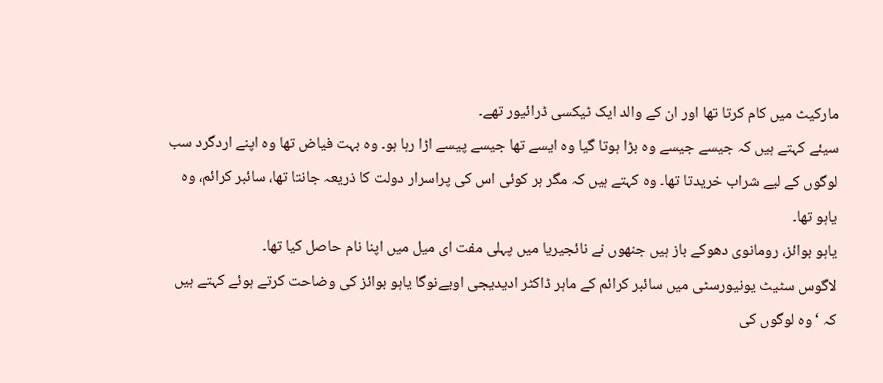مارکیٹ میں کام کرتا تھا اور ان کے والد ایک ٹیکسی ڈرائیور تھے۔
سیئے کہتے ہیں کہ جیسے جیسے وہ بڑا ہوتا گیا وہ ایسے تھا جیسے پیسے اڑا رہا ہو۔ وہ بہت فیاض تھا وہ اپنے اردگرد سب لوگوں کے لیے شراب خریدتا تھا۔ وہ کہتے ہیں کہ مگر ہر کوئی اس کی پراسرار دولت کا ذریعہ جانتا تھا، سائبر کرائم، وہ یاہو تھا۔
یاہو بوائز، رومانوی دھوکے باز ہیں جنھوں نے نائجیریا میں پہلی مفت ای میل میں اپنا نام حاصل کیا تھا۔
لاگوس سٹیٹ یونیورسٹی میں سائبر کرائم کے ماہر ڈاکٹر ادیدیجی اویےنوگا یاہو بوائز کی وضاحت کرتے ہوئے کہتے ہیں کہ ‘وہ لوگوں کی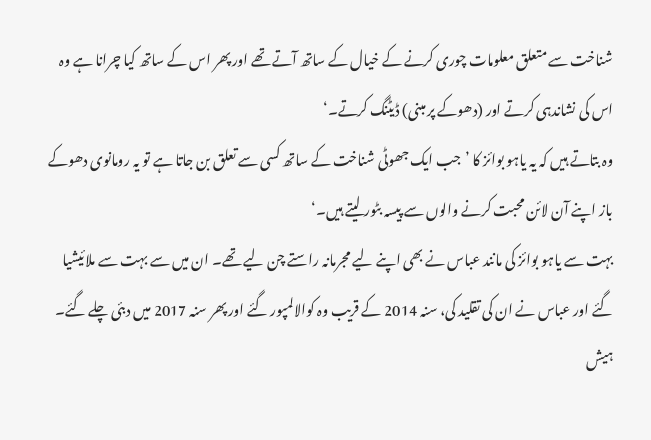شناخت سے متعلق معلومات چوری کرنے کے خیال کے ساتھ آتے تھے اور پھر اس کے ساتھ کیا چرانا ہے وہ اس کی نشاندہی کرتے اور (دھوکے پر مبنی) ڈیٹنگ کرتے۔‘
وہ بتاتے ہیں کہ یہ یاہو بوائز کا ’جب ایک جھوٹی شناخت کے ساتھ کسی سے تعلق بن جاتا ہے تو یہ رومانوی دھوکے باز اپنے آن لائن محبت کرنے والوں سے پیسہ بٹور لیتے ہیں۔‘
بہت سے یاہو بوائز کی مانند عباس نے بھی اپنے لیے مجرمانہ راستے چن لیے تھے۔ ان میں سے بہت سے ملائیشیا گئے اور عباس نے ان کی تقلید کی، سنہ 2014 کے قریب وہ کوالالمپور گئے اور پھر سنہ 2017 میں دبئی چلے گئے۔
ہیش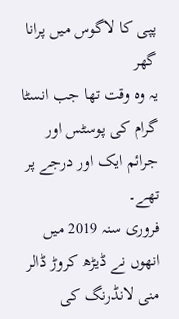پپی کا لاگوس میں پرانا گھر
یہ وہ وقت تھا جب انسٹا گرام کی پوسٹس اور جرائم ایک اور درجے پر تھے۔
فروری سنہ 2019 میں انھوں نے ڈیڑھ کروڑ ڈالر منی لانڈرنگ کی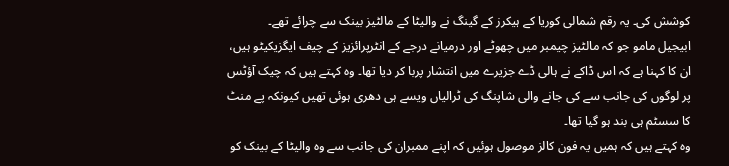کوشش کی۔ یہ رقم شمالی کوریا کے ہیکرز کے گینگ نے والیٹا کے مالٹیز بینک سے چرائے تھے۔
ابیجیل مامو جو کہ مالٹیز چیمبر میں چھوٹے اور درمیانے درجے کے انٹرپرائزیز کے چیف ایگزیکیٹو ہیں، ان کا کہنا ہے کہ اس ڈاکے نے ہالی ڈے جزیرے میں انتشار پربا کر دیا تھا۔ وہ کہتے ہیں کہ چیک آؤٹس پر لوگوں کی جانب سے کی جانے والی شاپنگ کی ٹرالیاں ویسے ہی دھری ہوئی تھیں کیونکہ پے منٹ کا سسٹم ہی بند ہو گیا تھا۔
وہ کہتے ہیں کہ ہمیں یہ فون کالز موصول ہوئیں کہ اپنے ممبران کی جانب سے وہ والیٹا کے بینک کو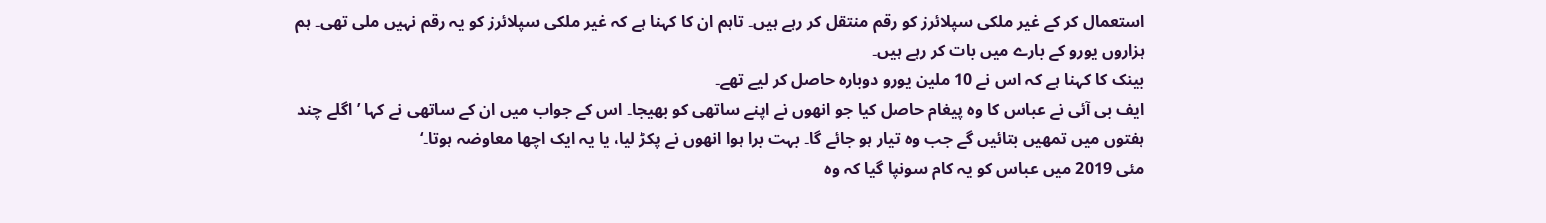استعمال کر کے غیر ملکی سپلائرز کو رقم منتقل کر رہے ہیں۔ تاہم ان کا کہنا ہے کہ غیر ملکی سپلائرز کو یہ رقم نہیں ملی تھی۔ ہم ہزاروں یورو کے بارے میں بات کر رہے ہیں۔
بینک کا کہنا ہے کہ اس نے 10 ملین یورو دوبارہ حاصل کر لیے تھے۔
ایف بی آئی نے عباس کا وہ پیغام حاصل کیا جو انھوں نے اپنے ساتھی کو بھیجا۔ اس کے جواب میں ان کے ساتھی نے کہا ’اگلے چند ہفتوں میں تمھیں بتائیں گے جب وہ تیار ہو جائے گا۔ بہت برا ہوا انھوں نے پکڑ لیا، یا یہ ایک اچھا معاوضہ ہوتا۔‘
مئی 2019 میں عباس کو یہ کام سونپا گیا کہ وہ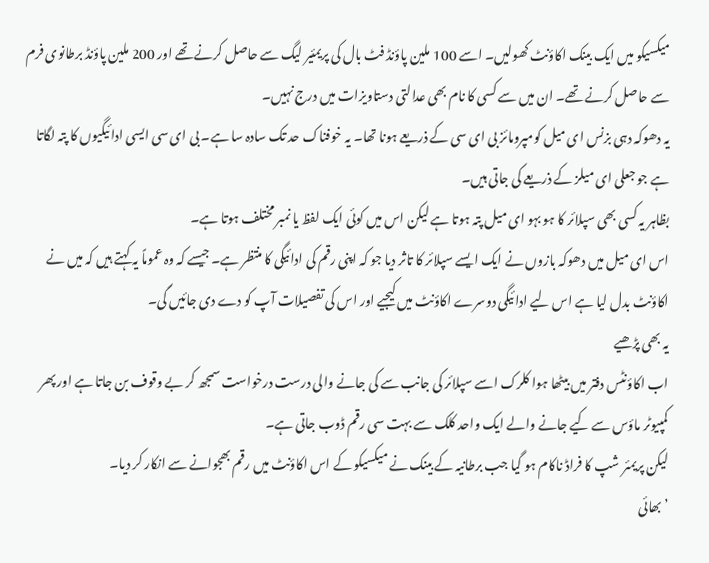میکسیکو میں ایک بینک اکاؤنٹ کھولیں۔ اسے 100 ملین پاؤنڈ فٹ بال کی پریمئیر لیگ سے حاصل کرنے تھے اور 200 ملین پاؤنڈ برطانوی فرم سے حاصل کرنے تھے۔ ان میں سے کسی کا نام بھی عدالتی دستاویزات میں درج نہیں۔
یہ دھوکہ دہی بزنس ای میل کومپرومائز بی ای سی کے ذریعے ہونا تھا۔ یہ خوفناک حد تک سادہ سا ہے۔ بی ای سی ایسی ادائیگیوں کا پتہ لگاتا ہے جو جعلی ای میلز کے ذریعے کی جاتی ہیں۔
بظاہر یہ کسی بھی سپلائر کا ہو بہو ای میل پتہ ہوتا ہے لیکن اس میں کوئی ایک لفظ یا نمبر مختلف ہوتا ہے۔
اس ای میل میں دھوکہ بازوں نے ایک ایسے سپلائر کا تاثر دیا جو کہ اپنی رقم کی ادائیگی کا منتظر ہے۔ جیسے کہ وہ عموماً یہ کہتے ہیں کہ میں نے اکاؤنٹ بدل لیا ہے اس لیے ادائیگی دوسرے اکاؤنٹ میں کیجیے اور اس کی تفصیلات آپ کو دے دی جائیں گی۔
یہ بھی پڑھیے
اب اکاؤنٹس دفتر میں بیٹھا ہوا کلرک اسے سپلائر کی جانب سے کی جانے والی درست درخواست سمجھ کر بے وقوف بن جاتا ہے اور پھر کمپیوٹر ماؤس سے کیے جانے والے ایک واحد کلک سے بہت سی رقم ڈوب جاتی ہے۔
لیکن پریمئر شپ کا فراڈ ناکام ہو گیا جب برطانیہ کے بینک نے میکسیکو کے اس اکاؤنٹ میں رقم بھجوانے سے انکار کر دیا۔
’بھائی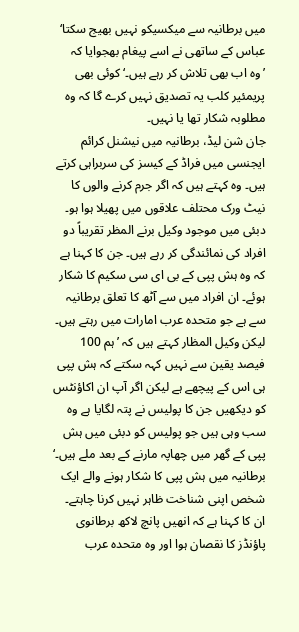میں برطانیہ سے میکسیکو نہیں بھیج سکتا‘
عباس کے ساتھی نے اسے پیغام بھجوایا کہ ’وہ اب بھی تلاش کر رہے ہیں۔‘ کوئی بھی پریمئیر کلب یہ تصدیق نہیں کرے گا کہ وہ مطلوبہ شکار تھا یا نہیں۔
جان شن لیڈ، برطانیہ میں نیشنل کرائم ایجنسی میں فراڈ کے کیسز کی سربراہی کرتے ہیں۔ وہ کہتے ہیں کہ اگر جرم کرنے والوں کا نیٹ ورک محتلف علاقوں میں پھیلا ہوا ہو۔
دبئی میں موجود وکیل برنے المظر تقریباً دو افراد کی نمائندگی کر رہے ہیں۔ جن کا کہنا ہے کہ وہ ہش پپی کے بی ای سی سکیم کا شکار ہوئے۔ ان افراد میں سے آٹھ کا تعلق برطانیہ سے ہے جو متحدہ عرب امارات میں رہتے ہیں۔
لیکن وکیل المظار کہتے ہیں کہ ’ہم 100 فیصد یقین سے نہیں کہہ سکتے کہ ہش پپی ہی اس کے پیچھے ہے لیکن اگر آپ ان اکاؤنٹس کو دیکھیں جن کا پولیس نے پتہ لگایا ہے وہ سب وہی ہیں جو پولیس کو دبئی میں ہش پپی کے گھر میں چھاپہ مارنے کے بعد ملے ہیں۔‘
برطانیہ میں ہش پپی کا شکار ہونے والے ایک شخص اپنی شناخت ظاہر نہیں کرنا چاہتے۔ ان کا کہنا ہے کہ انھیں پانچ لاکھ برطانوی پاؤنڈز کا نقصان ہوا اور وہ متحدہ عرب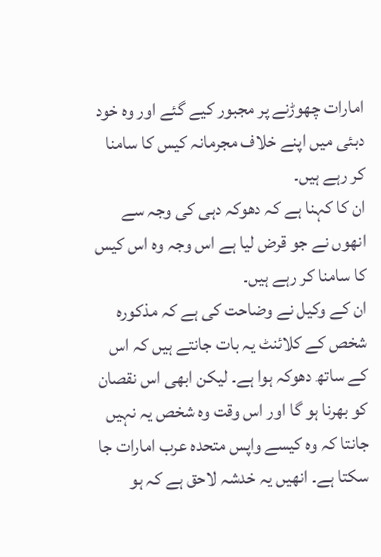امارات چھوڑنے پر مجبور کیے گئے اور وہ خود دبئی میں اپنے خلاف مجرمانہ کیس کا سامنا کر رہے ہیں۔
ان کا کہنا ہے کہ دھوکہ دہی کی وجہ سے انھوں نے جو قرض لیا ہے اس وجہ وہ اس کیس کا سامنا کر رہے ہیں۔
ان کے وکیل نے وضاحت کی ہے کہ مذکورہ شخص کے کلائنٹ یہ بات جانتے ہیں کہ اس کے ساتھ دھوکہ ہوا ہے۔ لیکن ابھی اس نقصان کو بھرنا ہو گا اور اس وقت وہ شخص یہ نہیں جانتا کہ وہ کیسے واپس متحدہ عرب امارات جا سکتا ہے۔ انھیں یہ خدشہ لاحق ہے کہ ہو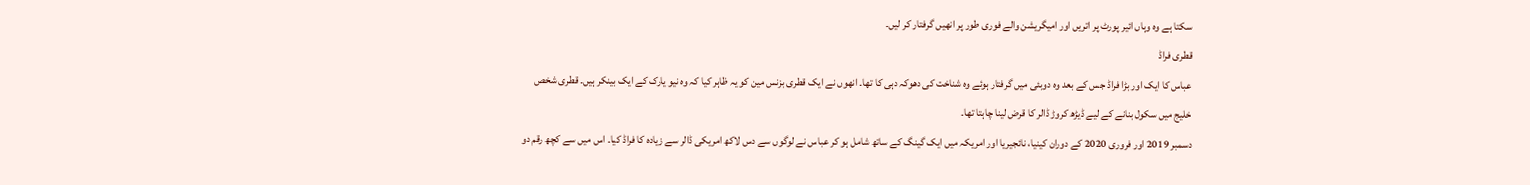سکتا ہے وہ وہاں ائیر پورٹ پر اتریں اور امیگریشن والے فوری طور پر انھیں گرفتار کر لیں۔
قطری فراڈ
عباس کا ایک اور بڑا فراڈ جس کے بعد وہ دوبئی میں گرفتار ہوئے وہ شناخت کی دھوکہ دہی کا تھا۔ انھوں نے ایک قطری بزنس مین کو یہ ظاہر کیا کہ وہ نیو یارک کے ایک بینکر ہیں۔ قطری شخص خلیج میں سکول بنانے کے لیے ڈیڑھ کروڑ ڈالر کا قرض لینا چاہتا تھا۔
دسمبر 2019 اور فروری 2020 کے دوران کینیا، نائجیریا اور امریکہ میں ایک گینگ کے ساتھ شامل ہو کر عباس نے لوگوں سے دس لاکھ امریکی ڈالر سے زیادہ کا فراڈ کیا۔ اس میں سے کچھ رقم دو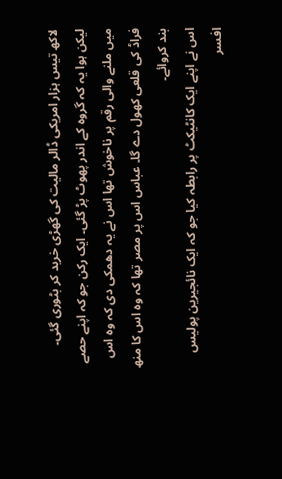لاکھ تیس ہزار امریکی ڈالر مالیت کی گھڑی خرید کر بٹوری گئی۔
لیکن ہوا یہ کہ گروہ کے اندر پھوٹ پڑ گئی۔ ایک رکن جو کہ اپنے حصے میں ملنے والی رقم پر ناخوش تھا اس نے یہ دھمکی دی کہ وہ اس فراڈ کی قلعی کھول دے گا۔ عباس اس پر مصر تھا کہ وہ اس کا منھ بند کروائے۔
اس نے اپنے ایک کانٹیکٹ پر رابطہ کیا جو کہ ایک نائجیرین پولیس افسر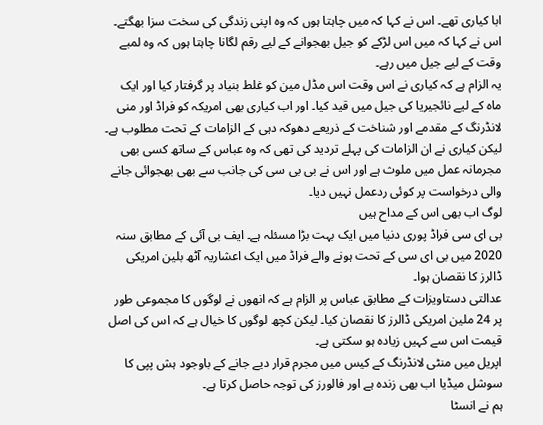ابا کیاری تھے۔ اس نے کہا کہ میں چاہتا ہوں کہ وہ اپنی زندگی کی سخت سزا بھگتے۔ اس نے کہا کہ میں اس لڑکے کو جیل بھجوانے کے لیے رقم لگانا چاہتا ہوں کہ وہ لمبے وقت کے لیے جیل میں رہے۔
یہ الزام ہے کہ کیاری نے اس وقت اس مڈل مین کو غلط بنیاد پر گرفتار کیا اور ایک ماہ کے لیے نائجیریا کی جیل میں قید کیا۔ اور اب کیاری بھی امریکہ کو فراڈ اور منی لانڈرنگ کے مقدمے اور شناخت کے ذریعے دھوکہ دہی کے الزامات کے تحت مطلوب ہے۔
لیکن کیاری نے ان الزامات کی پہلے تردید کی تھی کہ وہ عباس کے ساتھ کسی بھی مجرمانہ عمل میں ملوث ہے اور اس نے بی بی سی کی جانب سے بھی بھجوائی جانے والی درخواست پر کوئی ردعمل نہیں دیا۔
لوگ اب بھی اس کے مداح ہیں
بی ای سی فراڈ پوری دنیا میں ایک بہت بڑا مسئلہ ہے۔ ایف بی آئی کے مطابق سنہ 2020 میں بی ای سی کے تحت ہونے والے فراڈ میں ایک اعشاریہ آٹھ بلین امریکی ڈالرز کا نقصان ہوا۔
عدالتی دستاویزات کے مطابق عباس پر الزام ہے کہ انھوں نے لوگوں کا مجموعی طور پر 24 ملین امریکی ڈالرز کا نقصان کیا۔ لیکن کچھ لوگوں کا خیال ہے کہ اس کی اصل قیمت اس سے کہیں زیادہ ہو سکتی ہے۔
اپریل میں منٹی لانڈرنگ کے کیس میں مجرم قرار دیے جانے کے باوجود ہش پپی کا سوشل میڈیا اب بھی زندہ ہے اور فالورز کی توجہ حاصل کرتا ہے۔
ہم نے انسٹا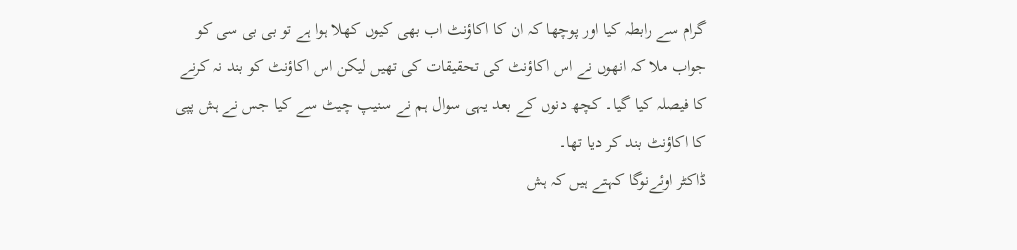گرام سے رابطہ کیا اور پوچھا کہ ان کا اکاؤنٹ اب بھی کیوں کھلا ہوا ہے تو بی بی سی کو جواب ملا کہ انھوں نے اس اکاؤنٹ کی تحقیقات کی تھیں لیکن اس اکاؤنٹ کو بند نہ کرنے کا فیصلہ کیا گیا۔ کچھ دنوں کے بعد یہی سوال ہم نے سنیپ چیٹ سے کیا جس نے ہش پپی کا اکاؤنٹ بند کر دیا تھا۔
ڈاکٹر اوئےنوگا کہتے ہیں کہ ہش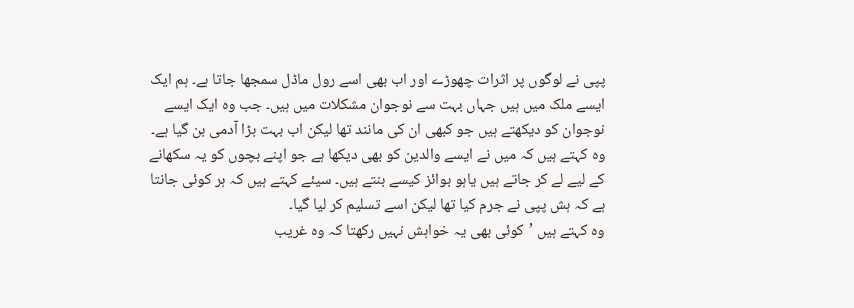پپی نے لوگوں پر اثرات چھوڑے اور اب بھی اسے رول ماڈل سمجھا جاتا ہے۔ ہم ایک ایسے ملک میں ہیں جہاں بہت سے نوجوان مشکلات میں ہیں۔ جب وہ ایک ایسے نوجوان کو دیکھتے ہیں جو کبھی ان کی مانند تھا لیکن اب بہت بڑا آدمی بن گیا ہے۔
وہ کہتے ہیں کہ میں نے ایسے والدین کو بھی دیکھا ہے جو اپنے بچوں کو یہ سکھانے کے لیے لے کر جاتے ہیں یاہو بوائز کیسے بنتے ہیں۔ سیئے کہتے ہیں کہ ہر کوئی جانتا ہے کہ ہش پپی نے جرم کیا تھا لیکن اسے تسلیم کر لیا گیا۔
وہ کہتے ہیں ’کوئی بھی یہ خواہش نہیں رکھتا کہ وہ غریب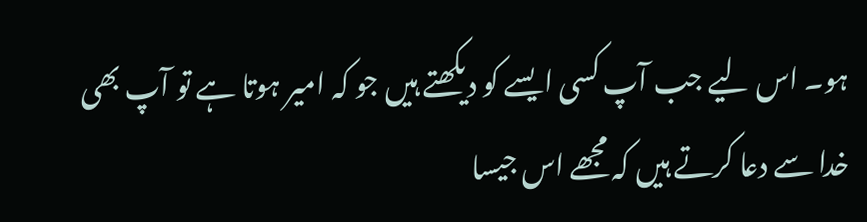ہو۔ اس لیے جب آپ کسی ایسے کو دیکھتے ہیں جو کہ امیر ہوتا ہے تو آپ بھی خدا سے دعا کرتے ہیں کہ مجھے اس جیسا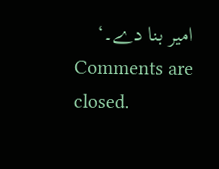امیر بنا دے۔‘
Comments are closed.